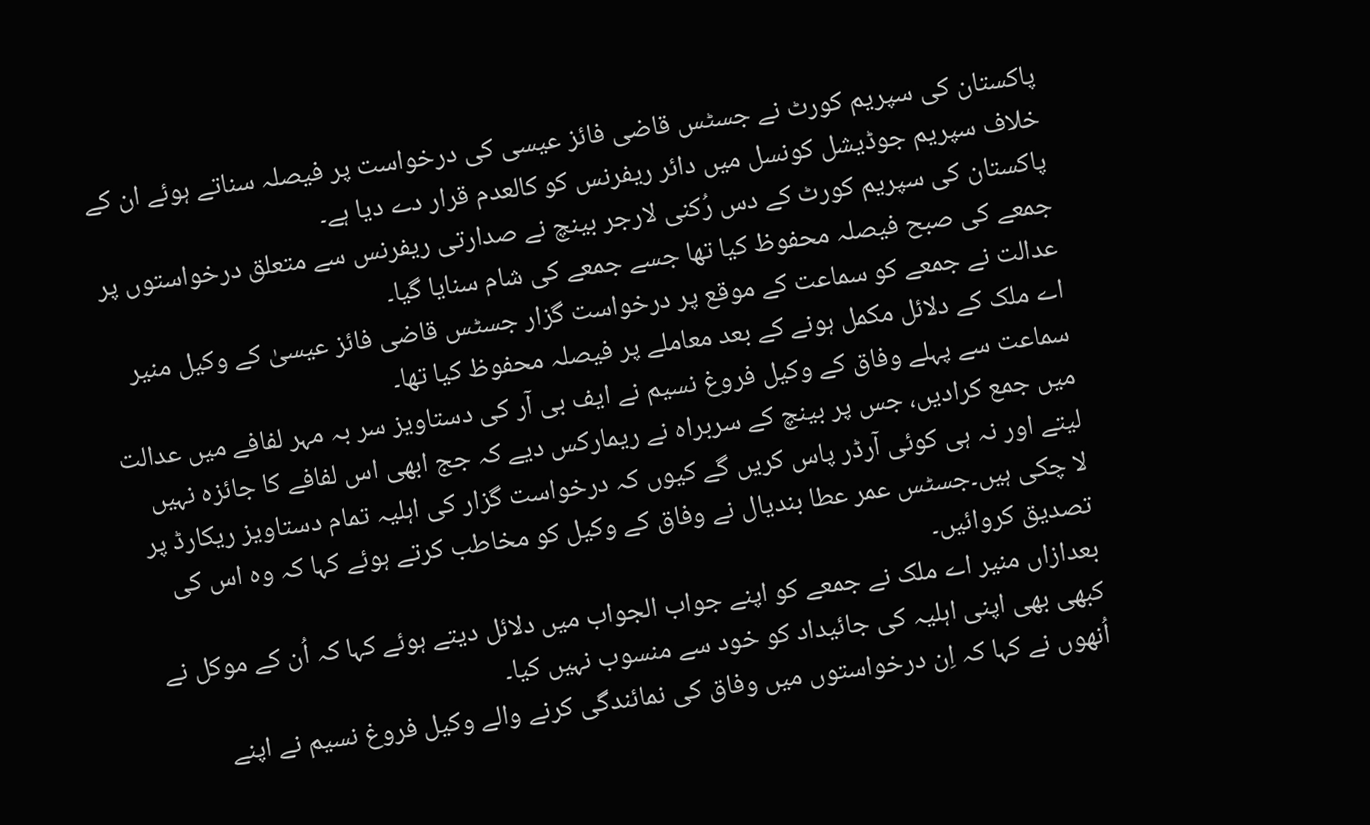پاکستان کی سپریم کورٹ نے جسٹس قاضی فائز عیسی کی درخواست پر فیصلہ سناتے ہوئے ان کے خلاف سپریم جوڈیشل کونسل میں دائر ریفرنس کو کالعدم قرار دے دیا ہے۔
پاکستان کی سپریم کورٹ کے دس رُکنی لارجر بینچ نے صدارتی ریفرنس سے متعلق درخواستوں پر جمعے کی صبح فیصلہ محفوظ کیا تھا جسے جمعے کی شام سنایا گیا۔
عدالت نے جمعے کو سماعت کے موقع پر درخواست گزار جسٹس قاضی فائز عیسیٰ کے وکیل منیر اے ملک کے دلائل مکمل ہونے کے بعد معاملے پر فیصلہ محفوظ کیا تھا۔
سماعت سے پہلے وفاق کے وکیل فروغ نسیم نے ایف بی آر کی دستاویز سر بہ مہر لفافے میں عدالت میں جمع کرادیں، جس پر بینچ کے سربراہ نے ریمارکس دیے کہ جج ابھی اس لفافے کا جائزہ نہیں لیتے اور نہ ہی کوئی آرڈر پاس کریں گے کیوں کہ درخواست گزار کی اہلیہ تمام دستاویز ریکارڈ پر لا چکی ہیں۔جسٹس عمر عطا بندیال نے وفاق کے وکیل کو مخاطب کرتے ہوئے کہا کہ وہ اس کی تصدیق کروائیں۔
بعدازاں منیر اے ملک نے جمعے کو اپنے جواب الجواب میں دلائل دیتے ہوئے کہا کہ اُن کے موکل نے کبھی بھی اپنی اہلیہ کی جائیداد کو خود سے منسوب نہیں کیا۔
اُنھوں نے کہا کہ اِن درخواستوں میں وفاق کی نمائندگی کرنے والے وکیل فروغ نسیم نے اپنے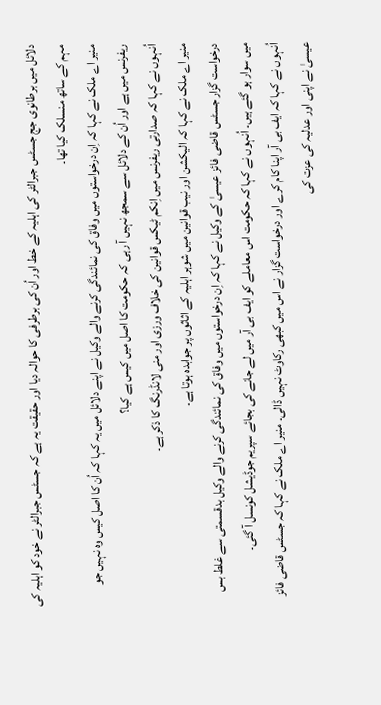دلائل میں برطانوی جج جسٹس جبرالٹر کی اہلیہ کے خط اور اُن کی برطرفی کا حوالہ دیا اور حقیقت یہ ہے کہ جسٹس جبرالٹر نے خود کو اہلیہ کی مہم کے ساتھ منسلک کیا تھا۔
منیر اے ملک نے کہا کہ اِن درخواستوں میں وفاق کی نمائندگی کرنے والے وکیل نے اپنے دلائل میں یہ کہا کہ اُن کا اصل کیس وہ نہیں جو ریفرنس میں ہے اور اُن کے دلائل سے سمجھ نہیں آ رہی کہ حکومت کا اصل میں کیس ہے کیا؟
اُنہوں نے کہا کہ صدارتی ریفرنس میں اِنکم ٹیکس قوانین کی خلاف ورزی اور منی لانڈرنگ کا ذکر ہے۔
منیر اے ملک نے کہا کہ الیکشن اور نیب قوانین میں شوہر اہلیہ کے اثاثوں پر جوابدہ ہوتا ہے۔
درخواست گزار جسٹس قاضی فائز عیسیٰ کے وکیل نے کہا کہ اِن درخواستوں میں وفاق کی نمائندگی کرنے والے وکیل بدقسمتی سے غلط بس میں سوار ہو گئے ہیں۔ اُنہوں نے کہا کہ حکومت اس معاملے کو ایف بی آر میں لے جانے کی بجائے سپریم جوڈیشل کونسل آ گئی۔
اُنہوں نے کہا کہ ایف بی آر اپنا کام کرے اور درخواست گزار نے اس میں کبھی رکاوٹ نہیں ڈالی۔ منیر اے ملک نے کہا کہ جسٹس قاضی فائز عیسیٰ نے اپنی اور عدلیہ کی عزت کی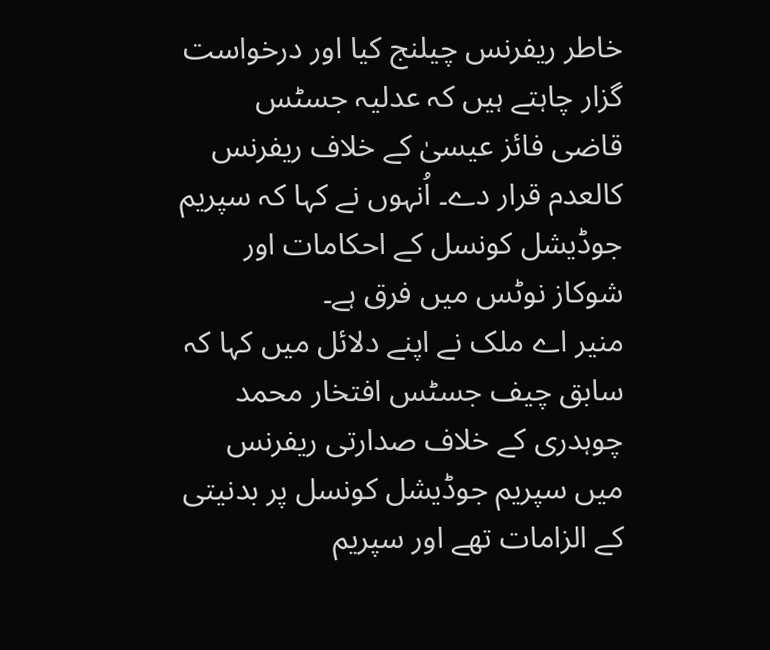خاطر ریفرنس چیلنج کیا اور درخواست گزار چاہتے ہیں کہ عدلیہ جسٹس قاضی فائز عیسیٰ کے خلاف ریفرنس کالعدم قرار دے۔ اُنہوں نے کہا کہ سپریم جوڈیشل کونسل کے احکامات اور شوکاز نوٹس میں فرق ہے۔
منیر اے ملک نے اپنے دلائل میں کہا کہ سابق چیف جسٹس افتخار محمد چوہدری کے خلاف صدارتی ریفرنس میں سپریم جوڈیشل کونسل پر بدنیتی کے الزامات تھے اور سپریم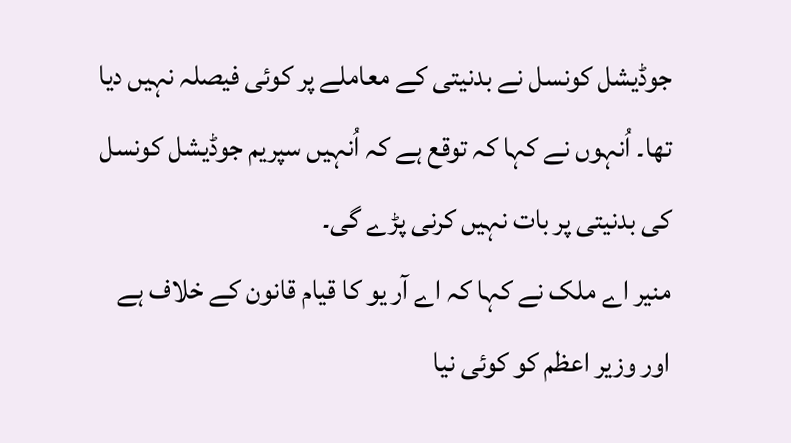جوڈیشل کونسل نے بدنیتی کے معاملے پر کوئی فیصلہ نہیں دیا تھا۔ اُنہوں نے کہا کہ توقع ہے کہ اُنہیں سپریم جوڈیشل کونسل کی بدنیتی پر بات نہیں کرنی پڑے گی۔
منیر اے ملک نے کہا کہ اے آر یو کا قیام قانون کے خلاف ہے اور وزیر اعظم کو کوئی نیا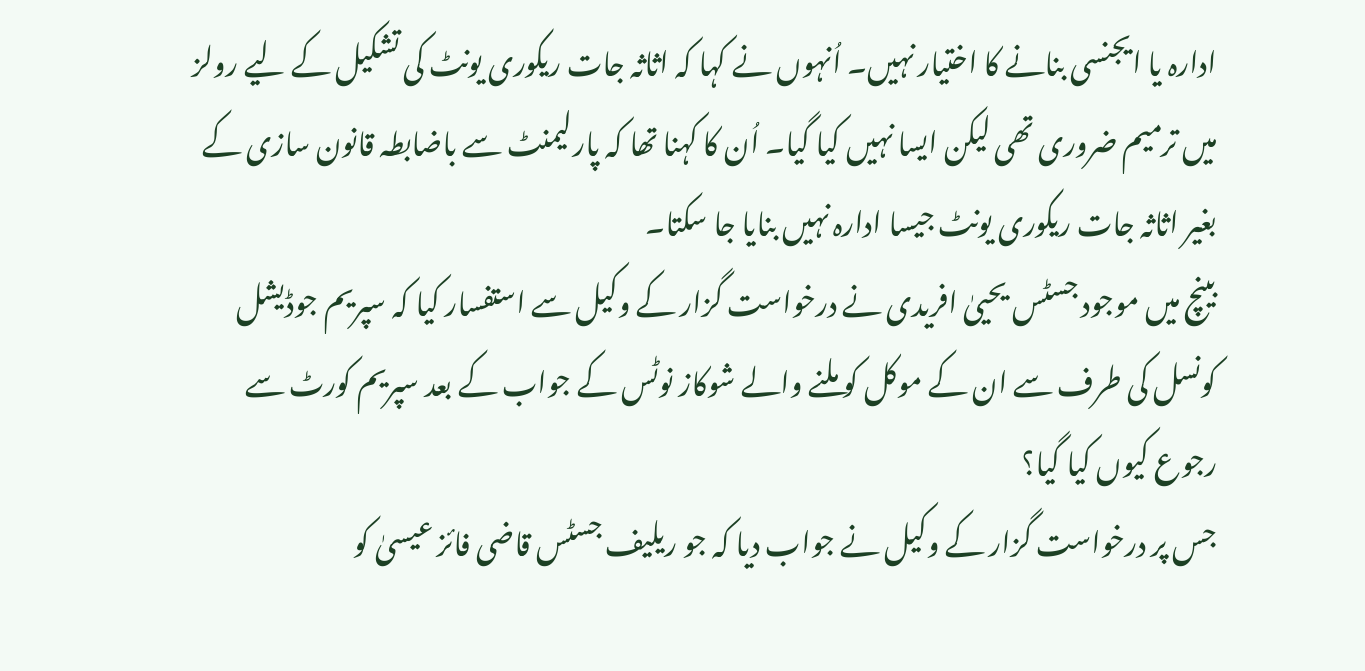ادارہ یا ایجنسی بنانے کا اختیار نہیں۔ اُنہوں نے کہا کہ اثاثہ جات ریکوری یونٹ کی تشکیل کے لیے رولز میں ترمیم ضروری تھی لیکن ایسا نہیں کیا گیا۔ اُن کا کہنا تھا کہ پارلیمنٹ سے باضابطہ قانون سازی کے بغیر اثاثہ جات ریکوری یونٹ جیسا ادارہ نہیں بنایا جا سکتا۔
بینچ میں موجود جسٹس یحییٰ افریدی نے درخواست گزار کے وکیل سے استفسار کیا کہ سپریم جوڈیشل کونسل کی طرف سے ان کے موکل کو ملنے والے شوکاز نوٹس کے جواب کے بعد سپریم کورٹ سے رجوع کیوں کیا گیا؟
جس پر درخواست گزار کے وکیل نے جواب دیا کہ جو ریلیف جسٹس قاضی فائز عیسیٰ کو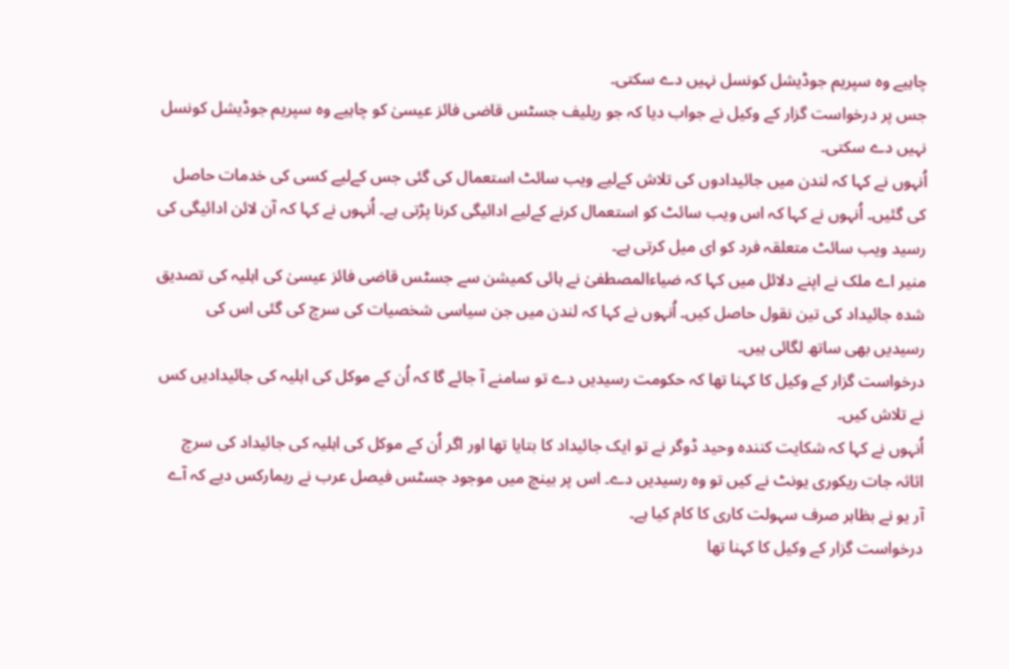چاہیے وہ سپریم جوڈیشل کونسل نہیں دے سکتی۔
جس پر درخواست گزار کے وکیل نے جواب دیا کہ جو ریلیف جسٹس قاضی فائز عیسیٰ کو چاہیے وہ سپریم جوڈیشل کونسل نہیں دے سکتی۔
اُنہوں نے کہا کہ لندن میں جائیدادوں کی تلاش کےلیے ویب سائٹ استعمال کی گئی جس کےلیے کسی کی خدمات حاصل کی گئیں۔ اُنہوں نے کہا کہ اس ویب سائٹ کو استعمال کرنے کےلیے ادائیگی کرنا پڑتی ہے۔ اُنہوں نے کہا کہ آن لائن ادائیگی کی رسید ویب سائٹ متعلقہ فرد کو ای میل کرتی ہے۔
منیر اے ملک نے اپنے دلائل میں کہا کہ ضیاءالمصطفیٰ نے ہائی کمیشن سے جسٹس قاضی فائز عیسیٰ کی اہلیہ کی تصدیق شدہ جائیداد کی تین نقول حاصل کیں۔ اُنہوں نے کہا کہ لندن میں جن سیاسی شخصیات کی سرچ کی گئی اس کی رسیدیں بھی ساتھ لگائی ہیں۔
درخواست گزار کے وکیل کا کہنا تھا کہ حکومت رسیدیں دے تو سامنے آ جائے گا کہ اُن کے موکل کی اہلیہ کی جائیدادیں کس نے تلاش کیں۔
اُنہوں نے کہا کہ شکایت کنندہ وحید ڈوگر نے تو ایک جائیداد کا بتایا تھا اور اگر اُن کے موکل کی اہلیہ کی جائیداد کی سرچ اثاثہ جات ریکوری یونٹ نے کیں تو وہ رسیدیں دے۔ اس پر بینچ میں موجود جسٹس فیصل عرب نے ریمارکس دیے کہ آے آر یو نے بظاہر صرف سہولت کاری کا کام کیا ہے۔
درخواست گزار کے وکیل کا کہنا تھا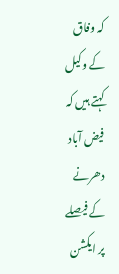کہ وفاق کے وکیل کہتے ہیں کہ فیض آباد دھرنے کے فیصلے پر ایکشن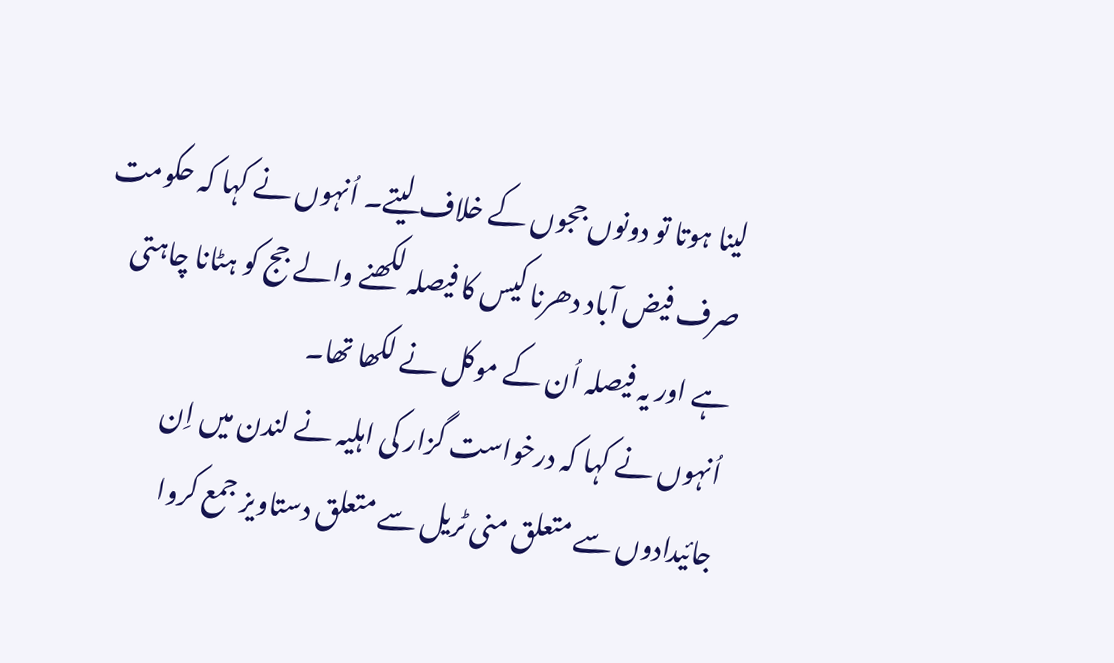لینا ہوتا تو دونوں ججوں کے خلاف لیتے۔ اُنہوں نے کہا کہ حکومت صرف فیض آباد دھرنا کیس کا فیصلہ لکھنے والے جج کو ہٹانا چاہتی ہے اور یہ فیصلہ اُن کے موکل نے لکھا تھا۔
اُنہوں نے کہا کہ درخواست گزار کی اہلیہ نے لندن میں اِن جائیدادوں سے متعلق منی ٹریل سے متعلق دستاویز جمع کروا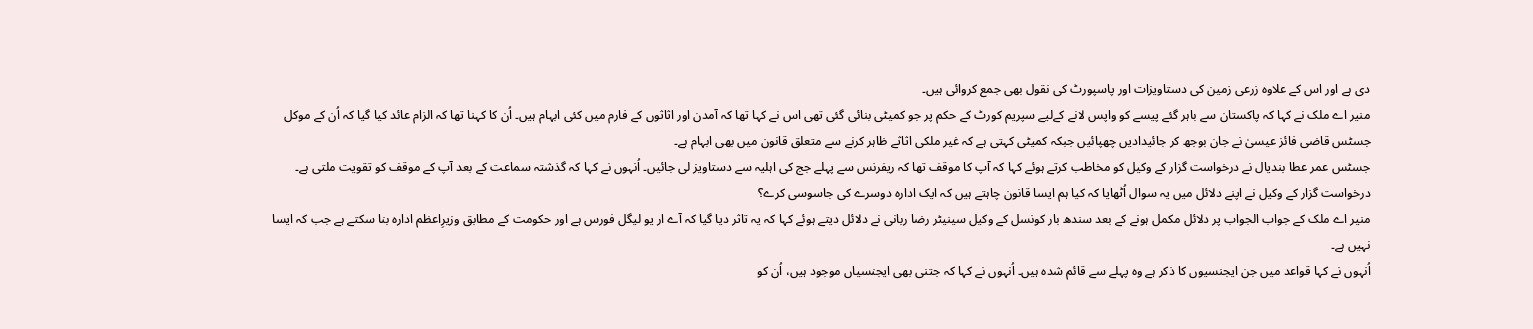دی ہے اور اس کے علاوہ زرعی زمین کی دستاویزات اور پاسپورٹ کی نقول بھی جمع کروائی ہیں۔
منیر اے ملک نے کہا کہ پاکستان سے باہر گئے پیسے کو واپس لانے کےلیے سپریم کورٹ کے حکم پر جو کمیٹی بنائی گئی تھی اس نے کہا تھا کہ آمدن اور اثاثوں کے فارم میں کئی ابہام ہیں۔ اُن کا کہنا تھا کہ الزام عائد کیا گیا کہ اُن کے موکل جسٹس قاضی فائز عیسیٰ نے جان بوجھ کر جائیدادیں چھپائیں جبکہ کمیٹی کہتی ہے کہ غیر ملکی اثاثے ظاہر کرنے سے متعلق قانون میں بھی ابہام ہے۔
جسٹس عمر عطا بندیال نے درخواست گزار کے وکیل کو مخاطب کرتے ہوئے کہا کہ آپ کا موقف تھا کہ ریفرنس سے پہلے جج کی اہلیہ سے دستاویز لی جائیں۔ اُنہوں نے کہا کہ گذشتہ سماعت کے بعد آپ کے موقف کو تقویت ملتی ہے۔
درخواست گزار کے وکیل نے اپنے دلائل میں یہ سوال اُٹھایا کہ کیا ہم ایسا قانون چاہتے ہیں کہ ایک ادارہ دوسرے کی جاسوسی کرے؟
منیر اے ملک کے جواب الجواب پر دلائل مکمل ہونے کے بعد سندھ بار کونسل کے وکیل سینیٹر رضا ربانی نے دلائل دیتے ہوئے کہا کہ یہ تاثر دیا گیا کہ آے ار یو لیگل فورس ہے اور حکومت کے مطابق وزیرِاعظم ادارہ بنا سکتے ہے جب کہ ایسا نہیں ہے۔
اُنہوں نے کہا قواعد میں جن ایجنسیوں کا ذکر ہے وہ پہلے سے قائم شدہ ہیں۔ اُنہوں نے کہا کہ جتنی بھی ایجنسیاں موجود ہیں، اُن کو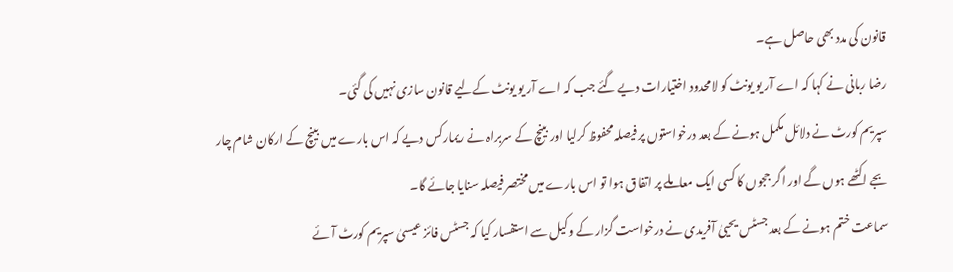قانون کی مدد بھی حاصل ہے۔
رضا ربانی نے کہا کہ اے آر یو یونٹ کو لامحدود اختیارات دیے گئے جب کہ اے آر یو یونٹ کےلیے قانون سازی نہیں کی گئی۔
سپریم کورٹ نے دلائل مکمل ہونے کے بعد درخواستوں پر فیصلہ محفوظ کرلیا اور بینچ کے سربراہ نے ریمارکس دیے کہ اس بارے میں بینچ کے ارکان شام چار بجے اکٹھے ہوں گے اور اگر ججوں کا کسی ایک معاملے پر اتفاق ہوا تو اس بارے میں مختصر فیصلہ سنایا جائے گا۔
سماعت ختم ہونے کے بعد جسٹس یحییٰ آفریدی نے درخواست گزار کے وکیل سے استفسار کیا کہ جسٹس فائز عیسیٰ سپریم کورٹ آئے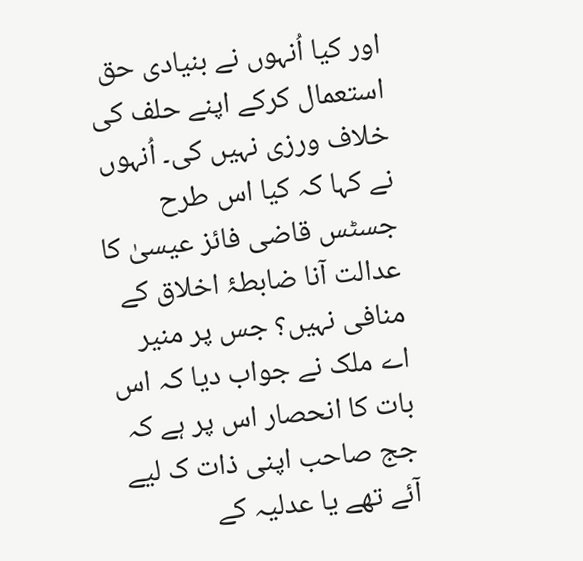اور کیا اُنہوں نے بنیادی حق استعمال کرکے اپنے حلف کی خلاف ورزی نہیں کی۔ اُنہوں نے کہا کہ کیا اس طرح جسٹس قاضی فائز عیسیٰ کا عدالت آنا ضابطۂ اخلاق کے منافی نہیں؟ جس پر منیر اے ملک نے جواب دیا کہ اس بات کا انحصار اس پر ہے کہ جج صاحب اپنی ذات ک لیے آئے تھے یا عدلیہ کے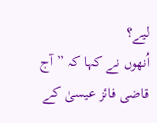لیے؟
اُنھوں نے کہا کہ ”آج قاضی فائز عیسیٰ کے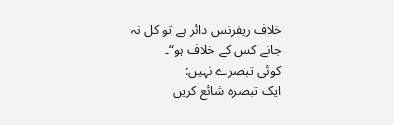خلاف ریفرنس دائر ہے تو کل نہ جانے کس کے خلاف ہو“۔
کوئی تبصرے نہیں:
ایک تبصرہ شائع کریں